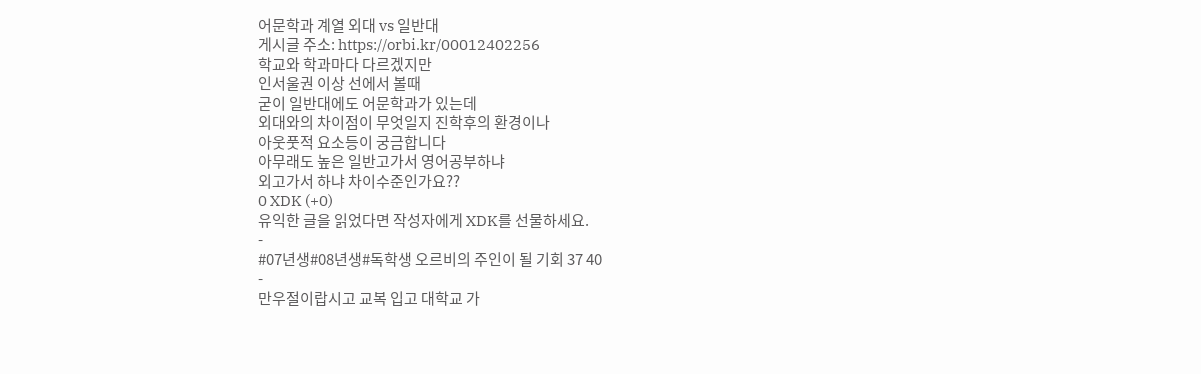어문학과 계열 외대 vs 일반대
게시글 주소: https://orbi.kr/00012402256
학교와 학과마다 다르겠지만
인서울권 이상 선에서 볼때
굳이 일반대에도 어문학과가 있는데
외대와의 차이점이 무엇일지 진학후의 환경이나
아웃풋적 요소등이 궁금합니다
아무래도 높은 일반고가서 영어공부하냐
외고가서 하냐 차이수준인가요??
0 XDK (+0)
유익한 글을 읽었다면 작성자에게 XDK를 선물하세요.
-
#07년생#08년생#독학생 오르비의 주인이 될 기회 37 40
-
만우절이랍시고 교복 입고 대학교 가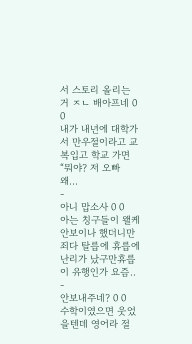서 스토리 올리는 거 ㅈㄴ 배아프네 0 0
내가 내년에 대학가서 만우절이라고 교복입고 학교 가면“뭐야? 저 오빠 왜...
-
아니 맙소사 0 0
아는 칭구들이 왤케 안보이나 했더니만죄다 탈릅에 휴릅에 난리가 났구만휴릅이 유행인가 요즘..
-
안보내주네? 0 0
수학이였으면 웃었을텐데 영어라 절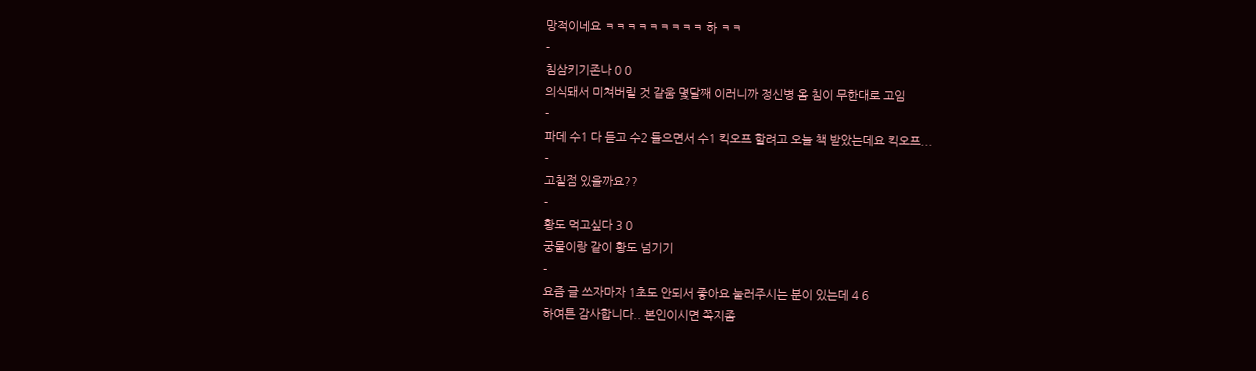망적이네요 ㅋㅋㅋㅋㅋㅋㅋㅋㅋ 하 ㅋㅋ
-
침삼키기존나 0 0
의식돼서 미쳐버릴 것 같움 몇달째 이러니까 정신병 옴 침이 무한대로 고임
-
파데 수1 다 듣고 수2 들으면서 수1 킥오프 할려고 오늘 책 받았는데요 킥오프...
-
고칠점 있을까요??
-
황도 먹고싶다 3 0
궁물이랑 같이 황도 넘기기
-
요즘 글 쓰자마자 1초도 안되서 좋아요 눌러주시는 분이 있는데 4 6
하여튼 감사합니다.. 본인이시면 쪽지좀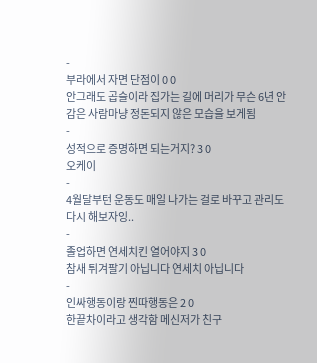-
부라에서 자면 단점이 0 0
안그래도 곱슬이라 집가는 길에 머리가 무슨 6년 안감은 사람마냥 정돈되지 않은 모습을 보게됨
-
성적으로 증명하면 되는거지? 3 0
오케이
-
4월달부턴 운동도 매일 나가는 걸로 바꾸고 관리도 다시 해보자잉..
-
졸업하면 연세치킨 열어야지 3 0
참새 튀겨팔기 아닙니다 연세치 아닙니다
-
인싸행동이랑 찐따행동은 2 0
한끝차이라고 생각함 메신저가 친구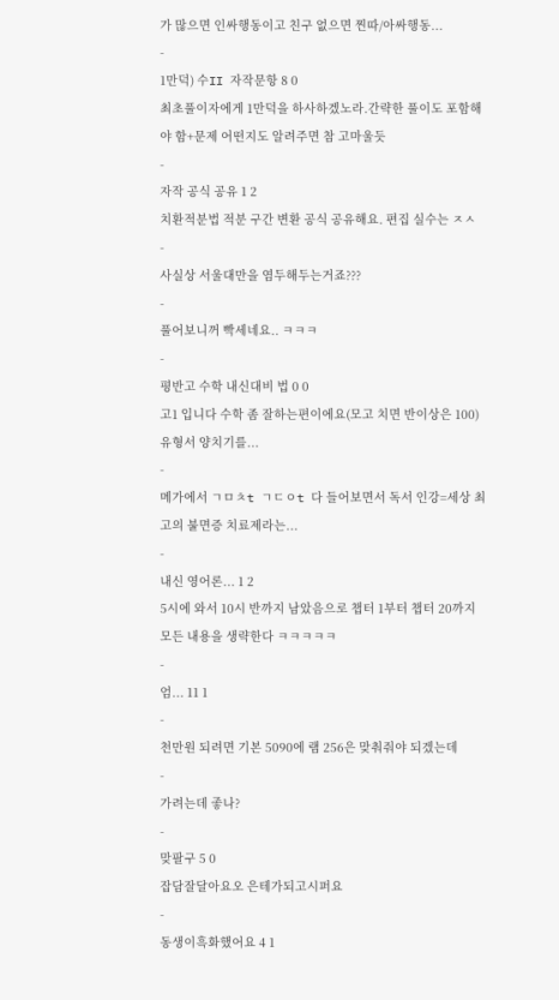가 많으면 인싸행동이고 친구 없으면 찐따/아싸행동...
-
1만덕) 수II 자작문항 8 0
최초풀이자에게 1만덕을 하사하겠노라.간략한 풀이도 포함해야 함+문제 어떤지도 알려주면 참 고마울듯
-
자작 공식 공유 1 2
치환적분법 적분 구간 변환 공식 공유해요. 편집 실수는 ㅈㅅ
-
사실상 서울대만을 염두해두는거죠???
-
풀어보니꺼 빡세네요.. ㅋㅋㅋ
-
평반고 수학 내신대비 법 0 0
고1 입니다 수학 좀 잘하는편이에요(모고 치면 반이상은 100) 유형서 양치기를...
-
메가에서 ㄱㅁㅊt ㄱㄷㅇt 다 들어보면서 독서 인강=세상 최고의 불면증 치료제라는...
-
내신 영어론... 1 2
5시에 와서 10시 반까지 남았음으로 챕터 1부터 챕터 20까지 모든 내용을 생략한다 ㅋㅋㅋㅋㅋ
-
엄... 11 1
-
천만원 되려면 기본 5090에 램 256은 맞춰줘야 되겠는데
-
가려는데 좋나?
-
맞팔구 5 0
잡담잘달아요오 은테가되고시퍼요
-
동생이흑화했어요 4 1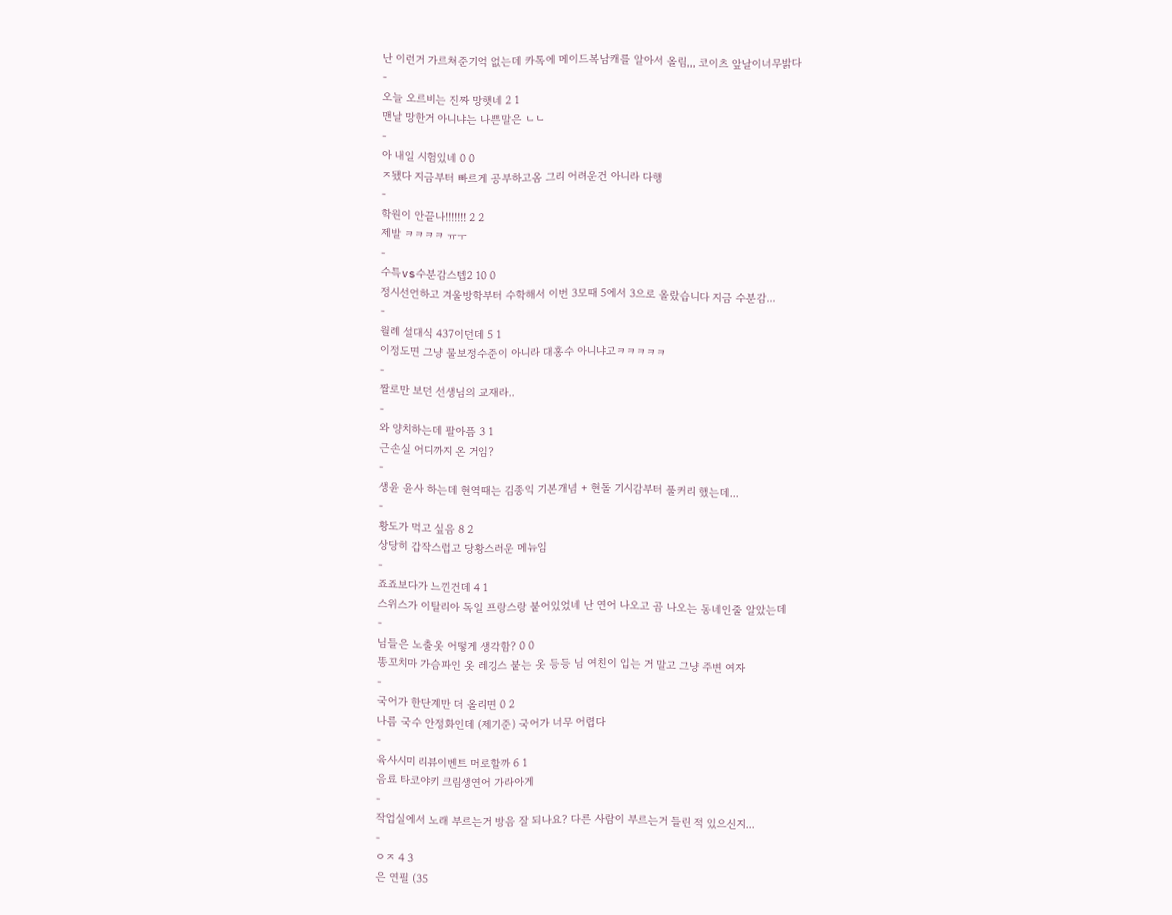난 이런거 가르쳐준기억 없는데 카톡에 메이드복남캐를 알아서 올림,,, 코이츠 앞날이너무밝다
-
오늘 오르비는 진짜 망햇네 2 1
맨날 망한거 아니냐는 나쁜말은 ㄴㄴ
-
아 내일 시험있네 0 0
ㅈ됐다 지금부터 빠르게 공부하고옴 그리 어려운건 아니라 다행
-
학원이 안끝나!!!!!!! 2 2
제발 ㅋㅋㅋㅋ ㅠㅜ
-
수특vs수분감스텝2 10 0
정시선언하고 겨울방학부터 수학해서 이번 3모때 5에서 3으로 올랐습니다 지금 수분감...
-
월례 설대식 437이던데 5 1
이정도면 그냥 물보정수준이 아니라 대홍수 아니냐고ㅋㅋㅋㅋㅋ
-
짤로만 보던 선생님의 교재라..
-
와 양치하는데 팔아픔 3 1
근손실 어디까지 온 거임?
-
생윤 윤사 하는데 현역때는 김종익 기본개념 + 현돌 기시감부터 풀커리 했는데...
-
황도가 먹고 싶음 8 2
상당히 갑작스럽고 당황스러운 메뉴임
-
죠죠보다가 느낀건데 4 1
스위스가 이탈리아 독일 프랑스랑 붙어있었네 난 연어 나오고 곰 나오는 동네인줄 알았는데
-
님들은 노출옷 어떻게 생각함? 0 0
똥꼬치마 가슴파인 옷 레깅스 붙는 옷 등등 님 여친이 입는 거 말고 그냥 주변 여자
-
국어가 한단계만 더 올리면 0 2
나름 국수 안정화인데 (제기준) 국어가 너무 어렵다
-
육사시미 리뷰이벤트 머로할까 6 1
음료 타코야키 크림생연어 가라아게
-
작업실에서 노래 부르는거 방음 잘 되나요? 다른 사람이 부르는거 들린 적 있으신지...
-
ㅇㅈ 4 3
은 연필 (35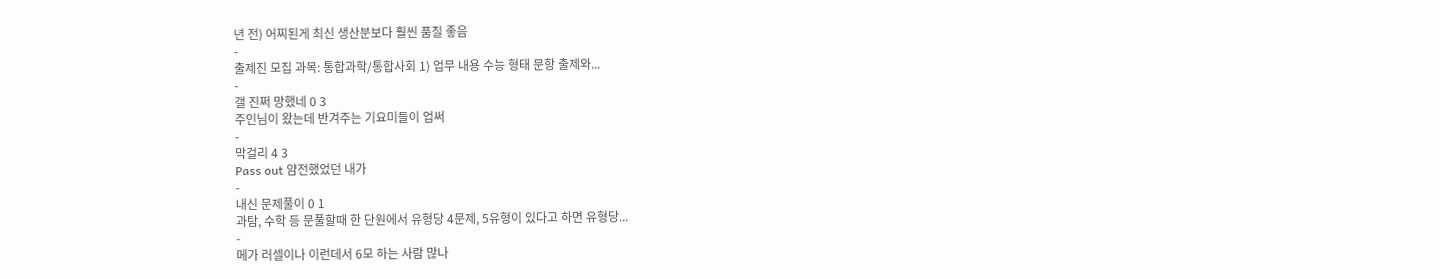년 전) 어찌된게 최신 생산분보다 훨씬 품질 좋음
-
출제진 모집 과목: 통합과학/통합사회 1) 업무 내용 수능 형태 문항 출제와...
-
갤 진쩌 망했네 0 3
주인님이 왔는데 반겨주는 기요미들이 업써
-
막걸리 4 3
Pass out 얌전했었던 내가
-
내신 문제풀이 0 1
과탐, 수학 등 문풀할때 한 단원에서 유형당 4문제, 5유형이 있다고 하면 유형당...
-
메가 러셀이나 이런데서 6모 하는 사람 많나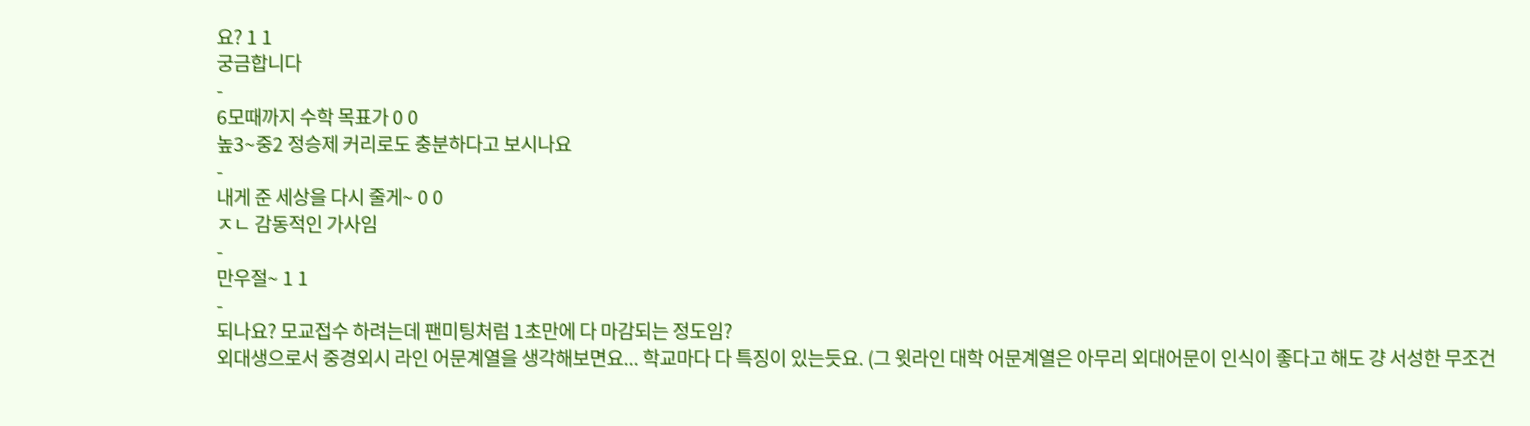요? 1 1
궁금합니다
-
6모때까지 수학 목표가 0 0
높3~중2 정승제 커리로도 충분하다고 보시나요
-
내게 준 세상을 다시 줄게~ 0 0
ㅈㄴ 감동적인 가사임
-
만우절~ 1 1
-
되나요? 모교접수 하려는데 팬미팅처럼 1초만에 다 마감되는 정도임?
외대생으로서 중경외시 라인 어문계열을 생각해보면요... 학교마다 다 특징이 있는듯요. (그 윗라인 대학 어문계열은 아무리 외대어문이 인식이 좋다고 해도 걍 서성한 무조건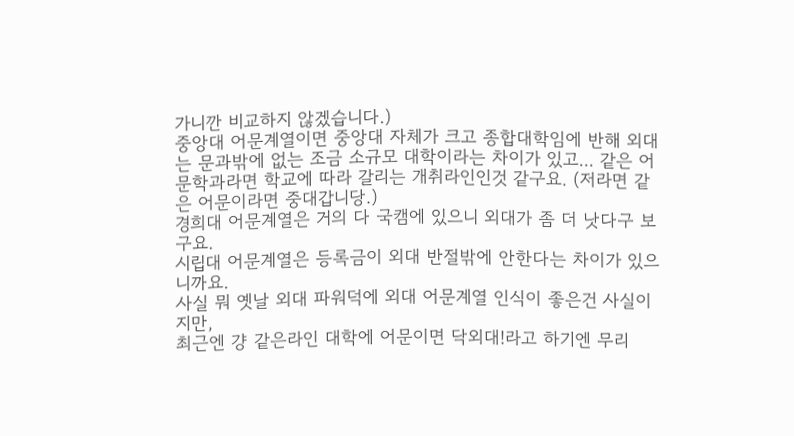가니깐 비교하지 않겠습니다.)
중앙대 어문계열이면 중앙대 자체가 크고 종합대학임에 반해 외대는 문과밖에 없는 조금 소규모 대학이라는 차이가 있고... 같은 어문학과라면 학교에 따라 갈리는 개취라인인것 같구요. (저라면 같은 어문이라면 중대갑니당.)
경희대 어문계열은 거의 다 국캠에 있으니 외대가 좀 더 낫다구 보구요.
시립대 어문계열은 등록금이 외대 반절밖에 안한다는 차이가 있으니까요.
사실 뭐 옛날 외대 파워덕에 외대 어문계열 인식이 좋은건 사실이지만,
최근엔 걍 같은라인 대학에 어문이면 닥외대!라고 하기엔 무리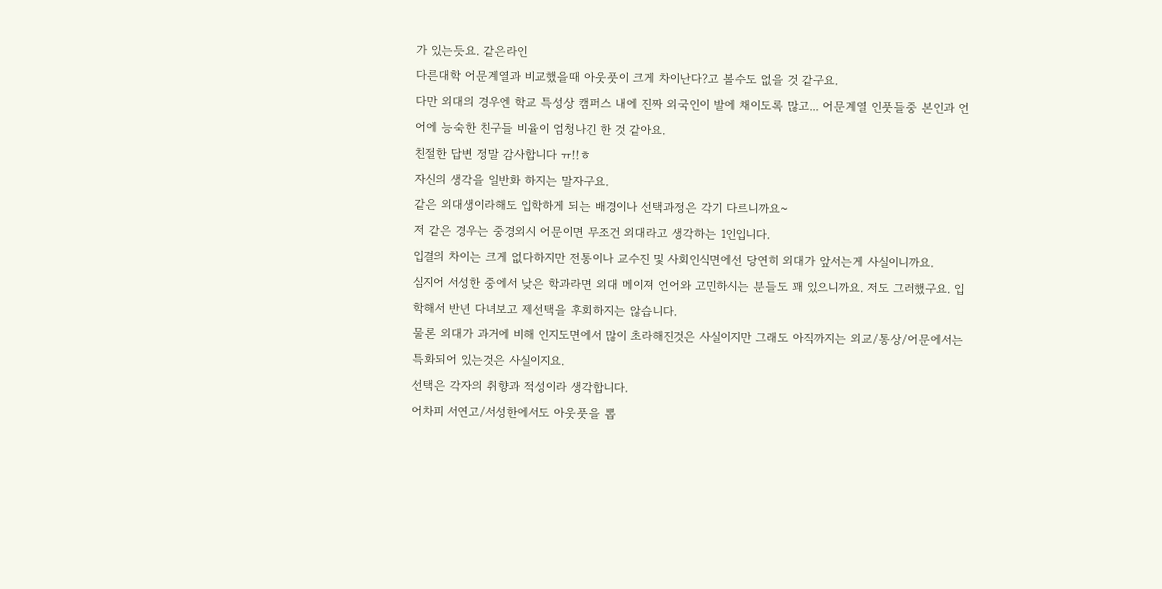가 있는듯요. 같은라인
다른대학 어문계열과 비교했을때 아웃풋이 크게 차이난다?고 볼수도 없을 것 같구요.
다만 외대의 경우엔 학교 특성상 캠퍼스 내에 진짜 외국인이 발에 채이도록 많고... 어문계열 인풋들중 본인과 언어에 능숙한 친구들 비율이 엄청나긴 한 것 같아요.
친절한 답변 정말 감사합니다 ㅠ!!ㅎ
자신의 생각을 일반화 하지는 말자구요.
같은 외대생이라해도 입학하게 되는 배경이나 선택과정은 각기 다르니까요~
저 같은 경우는 중경외시 어문이면 무조건 외대라고 생각하는 1인입니다.
입결의 차이는 크게 없다하지만 전통이나 교수진 및 사회인식면에선 당연히 외대가 앞서는게 사실이니까요.
심지어 서성한 중에서 낮은 학과라면 외대 메이져 언어와 고민하시는 분들도 꽤 있으니까요. 저도 그러했구요. 입학해서 반년 다녀보고 제선택을 후회하지는 않습니다.
물론 외대가 과거에 비해 인지도면에서 많이 초라해진것은 사실이지만 그래도 아직까지는 외교/통상/어문에서는 특화되어 있는것은 사실이지요.
선택은 각자의 취향과 적성이라 생각합니다.
어차피 서연고/서성한에서도 아웃풋을 뽑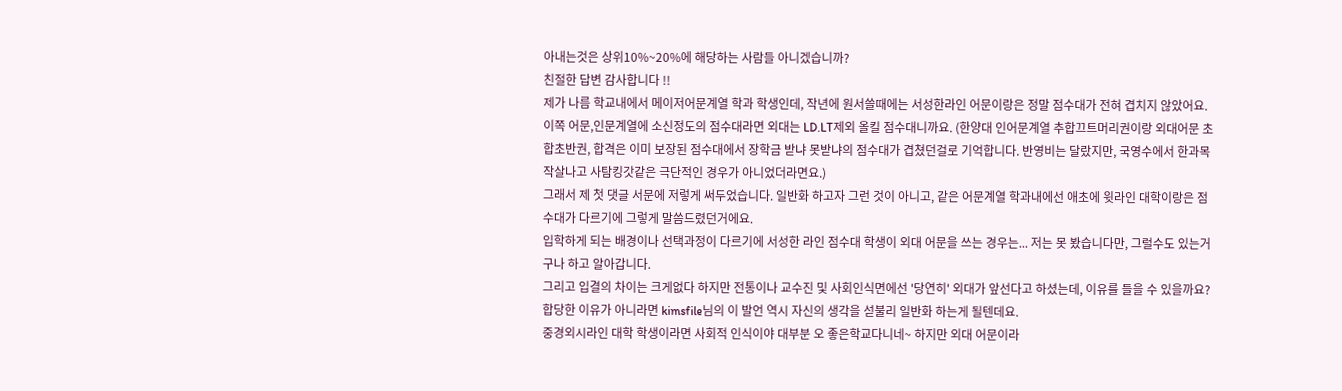아내는것은 상위10%~20%에 해당하는 사람들 아니겠습니까?
친절한 답변 감사합니다 !!
제가 나름 학교내에서 메이저어문계열 학과 학생인데, 작년에 원서쓸때에는 서성한라인 어문이랑은 정말 점수대가 전혀 겹치지 않았어요. 이쪽 어문,인문계열에 소신정도의 점수대라면 외대는 LD.LT제외 올킬 점수대니까요. (한양대 인어문계열 추합끄트머리권이랑 외대어문 초합초반권, 합격은 이미 보장된 점수대에서 장학금 받냐 못받냐의 점수대가 겹쳤던걸로 기억합니다. 반영비는 달랐지만, 국영수에서 한과목 작살나고 사탐킹갓같은 극단적인 경우가 아니었더라면요.)
그래서 제 첫 댓글 서문에 저렇게 써두었습니다. 일반화 하고자 그런 것이 아니고, 같은 어문계열 학과내에선 애초에 윗라인 대학이랑은 점수대가 다르기에 그렇게 말씀드렸던거에요.
입학하게 되는 배경이나 선택과정이 다르기에 서성한 라인 점수대 학생이 외대 어문을 쓰는 경우는... 저는 못 봤습니다만, 그럴수도 있는거구나 하고 알아갑니다.
그리고 입결의 차이는 크게없다 하지만 전통이나 교수진 및 사회인식면에선 '당연히' 외대가 앞선다고 하셨는데, 이유를 들을 수 있을까요? 합당한 이유가 아니라면 kimsfile님의 이 발언 역시 자신의 생각을 섣불리 일반화 하는게 될텐데요.
중경외시라인 대학 학생이라면 사회적 인식이야 대부분 오 좋은학교다니네~ 하지만 외대 어문이라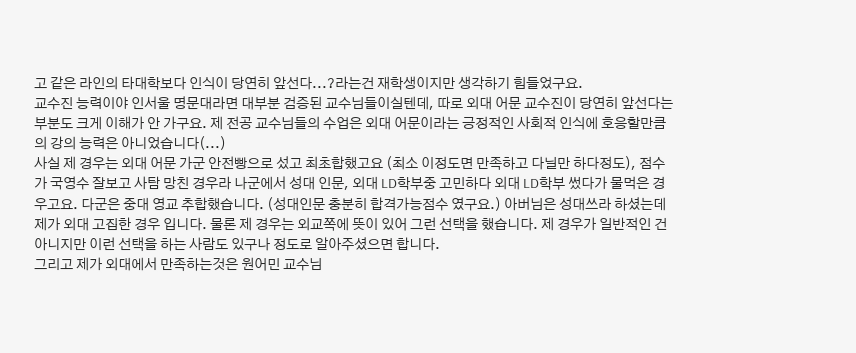고 같은 라인의 타대학보다 인식이 당연히 앞선다...?라는건 재학생이지만 생각하기 힘들었구요.
교수진 능력이야 인서울 명문대라면 대부분 검증된 교수님들이실텐데, 따로 외대 어문 교수진이 당연히 앞선다는 부분도 크게 이해가 안 가구요. 제 전공 교수님들의 수업은 외대 어문이라는 긍정적인 사회적 인식에 호응할만큼의 강의 능력은 아니었습니다(...)
사실 제 경우는 외대 어문 가군 안전빵으로 섰고 최초합했고요 (최소 이정도면 만족하고 다닐만 하다정도), 점수가 국영수 잘보고 사탐 망친 경우라 나군에서 성대 인문, 외대 LD학부중 고민하다 외대 LD학부 썼다가 물먹은 경우고요. 다군은 중대 영교 추합했습니다. (성대인문 충분히 합격가능점수 였구요.) 아버님은 성대쓰라 하셨는데 제가 외대 고집한 경우 입니다. 물론 제 경우는 외교쪽에 뜻이 있어 그런 선택을 했습니다. 제 경우가 일반적인 건 아니지만 이런 선택을 하는 사람도 있구나 정도로 알아주셨으면 합니다.
그리고 제가 외대에서 만족하는것은 원어민 교수님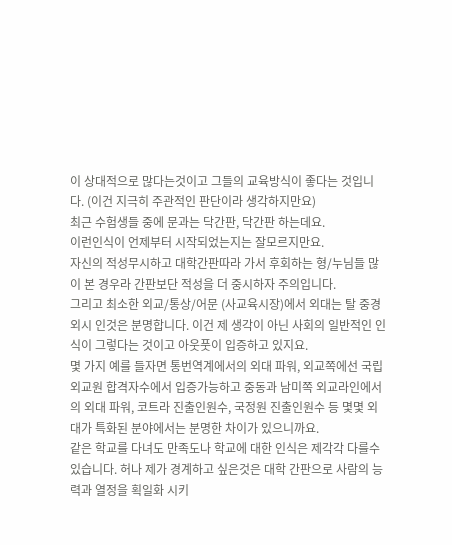이 상대적으로 많다는것이고 그들의 교육방식이 좋다는 것입니다. (이건 지극히 주관적인 판단이라 생각하지만요)
최근 수험생들 중에 문과는 닥간판, 닥간판 하는데요.
이런인식이 언제부터 시작되었는지는 잘모르지만요.
자신의 적성무시하고 대학간판따라 가서 후회하는 형/누님들 많이 본 경우라 간판보단 적성을 더 중시하자 주의입니다.
그리고 최소한 외교/통상/어문 (사교육시장)에서 외대는 탈 중경외시 인것은 분명합니다. 이건 제 생각이 아닌 사회의 일반적인 인식이 그렇다는 것이고 아웃풋이 입증하고 있지요.
몇 가지 예를 들자면 통번역계에서의 외대 파워, 외교쪽에선 국립외교원 합격자수에서 입증가능하고 중동과 남미쪽 외교라인에서의 외대 파워, 코트라 진출인원수, 국정원 진출인원수 등 몇몇 외대가 특화된 분야에서는 분명한 차이가 있으니까요.
같은 학교를 다녀도 만족도나 학교에 대한 인식은 제각각 다를수 있습니다. 허나 제가 경계하고 싶은것은 대학 간판으로 사람의 능력과 열정을 획일화 시키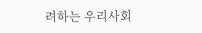려하는 우리사회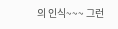의 인식~~~ 그런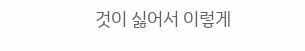것이 싫어서 이렇게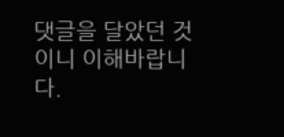댓글을 달았던 것이니 이해바랍니다.